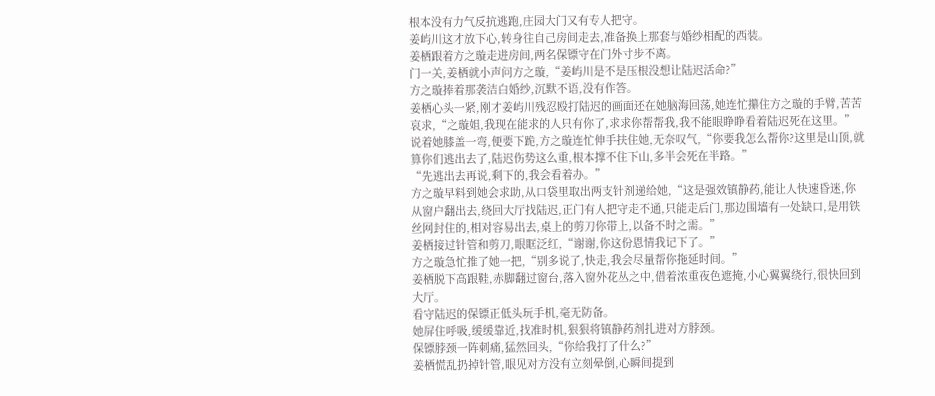根本没有力气反抗逃跑,庄园大门又有专人把守。
姜屿川这才放下心,转身往自己房间走去,准备换上那套与婚纱相配的西装。
姜栖跟着方之璇走进房间,两名保镖守在门外寸步不离。
门一关,姜栖就小声问方之璇,“姜屿川是不是压根没想让陆迟活命?”
方之璇捧着那袭洁白婚纱,沉默不语,没有作答。
姜栖心头一紧,刚才姜屿川残忍殴打陆迟的画面还在她脑海回荡,她连忙攥住方之璇的手臂,苦苦哀求,“之璇姐,我现在能求的人只有你了,求求你帮帮我,我不能眼睁睁看着陆迟死在这里。”
说着她膝盖一弯,便要下跪,方之璇连忙伸手扶住她,无奈叹气,“你要我怎么帮你?这里是山顶,就算你们逃出去了,陆迟伤势这么重,根本撑不住下山,多半会死在半路。”
“先逃出去再说,剩下的,我会看着办。”
方之璇早料到她会求助,从口袋里取出两支针剂递给她,“这是强效镇静药,能让人快速昏迷,你从窗户翻出去,绕回大厅找陆迟,正门有人把守走不通,只能走后门,那边围墙有一处缺口,是用铁丝网封住的,相对容易出去,桌上的剪刀你带上,以备不时之需。”
姜栖接过针管和剪刀,眼眶泛红,“谢谢,你这份恩情我记下了。”
方之璇急忙推了她一把,“别多说了,快走,我会尽量帮你拖延时间。”
姜栖脱下高跟鞋,赤脚翻过窗台,落入窗外花丛之中,借着浓重夜色遮掩,小心翼翼绕行,很快回到大厅。
看守陆迟的保镖正低头玩手机,毫无防备。
她屏住呼吸,缓缓靠近,找准时机,狠狠将镇静药剂扎进对方脖颈。
保镖脖颈一阵刺痛,猛然回头,“你给我打了什么?”
姜栖慌乱扔掉针管,眼见对方没有立刻晕倒,心瞬间提到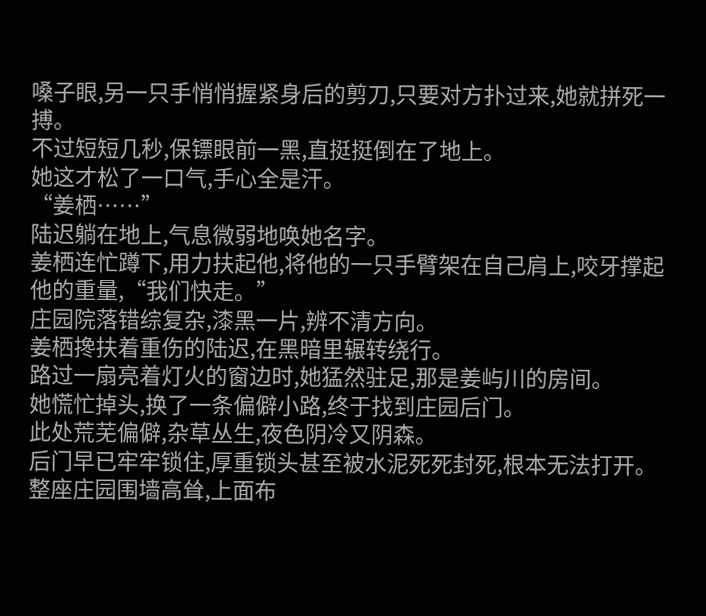嗓子眼,另一只手悄悄握紧身后的剪刀,只要对方扑过来,她就拼死一搏。
不过短短几秒,保镖眼前一黑,直挺挺倒在了地上。
她这才松了一口气,手心全是汗。
“姜栖……”
陆迟躺在地上,气息微弱地唤她名字。
姜栖连忙蹲下,用力扶起他,将他的一只手臂架在自己肩上,咬牙撑起他的重量,“我们快走。”
庄园院落错综复杂,漆黑一片,辨不清方向。
姜栖搀扶着重伤的陆迟,在黑暗里辗转绕行。
路过一扇亮着灯火的窗边时,她猛然驻足,那是姜屿川的房间。
她慌忙掉头,换了一条偏僻小路,终于找到庄园后门。
此处荒芜偏僻,杂草丛生,夜色阴冷又阴森。
后门早已牢牢锁住,厚重锁头甚至被水泥死死封死,根本无法打开。
整座庄园围墙高耸,上面布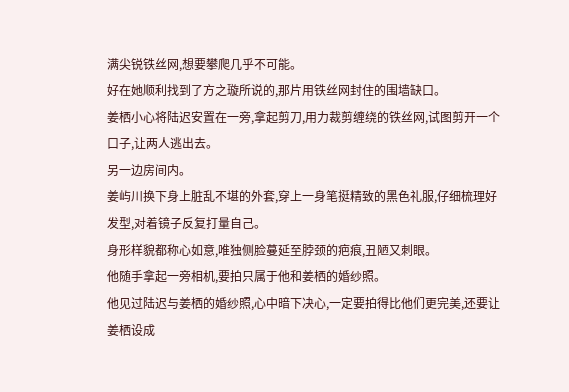满尖锐铁丝网,想要攀爬几乎不可能。
好在她顺利找到了方之璇所说的,那片用铁丝网封住的围墙缺口。
姜栖小心将陆迟安置在一旁,拿起剪刀,用力裁剪缠绕的铁丝网,试图剪开一个口子,让两人逃出去。
另一边房间内。
姜屿川换下身上脏乱不堪的外套,穿上一身笔挺精致的黑色礼服,仔细梳理好发型,对着镜子反复打量自己。
身形样貌都称心如意,唯独侧脸蔓延至脖颈的疤痕,丑陋又刺眼。
他随手拿起一旁相机,要拍只属于他和姜栖的婚纱照。
他见过陆迟与姜栖的婚纱照,心中暗下决心,一定要拍得比他们更完美,还要让姜栖设成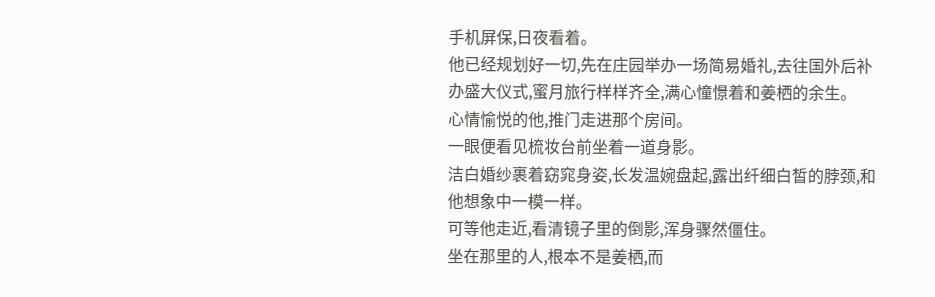手机屏保,日夜看着。
他已经规划好一切,先在庄园举办一场简易婚礼,去往国外后补办盛大仪式,蜜月旅行样样齐全,满心憧憬着和姜栖的余生。
心情愉悦的他,推门走进那个房间。
一眼便看见梳妆台前坐着一道身影。
洁白婚纱裹着窈窕身姿,长发温婉盘起,露出纤细白皙的脖颈,和他想象中一模一样。
可等他走近,看清镜子里的倒影,浑身骤然僵住。
坐在那里的人,根本不是姜栖,而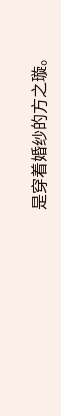是穿着婚纱的方之璇。